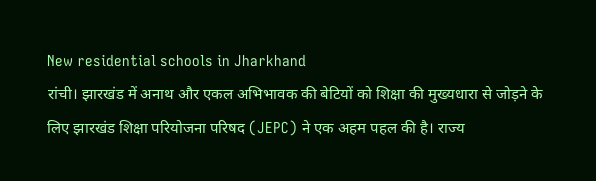New residential schools in Jharkhand
रांची। झारखंड में अनाथ और एकल अभिभावक की बेटियों को शिक्षा की मुख्यधारा से जोड़ने के लिए झारखंड शिक्षा परियोजना परिषद (JEPC) ने एक अहम पहल की है। राज्य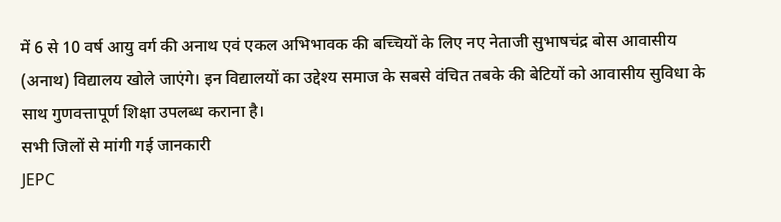में 6 से 10 वर्ष आयु वर्ग की अनाथ एवं एकल अभिभावक की बच्चियों के लिए नए नेताजी सुभाषचंद्र बोस आवासीय (अनाथ) विद्यालय खोले जाएंगे। इन विद्यालयों का उद्देश्य समाज के सबसे वंचित तबके की बेटियों को आवासीय सुविधा के साथ गुणवत्तापूर्ण शिक्षा उपलब्ध कराना है।
सभी जिलों से मांगी गई जानकारी
JEPC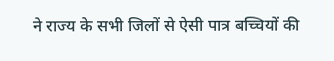ने राज्य के सभी जिलों से ऐसी पात्र बच्चियों की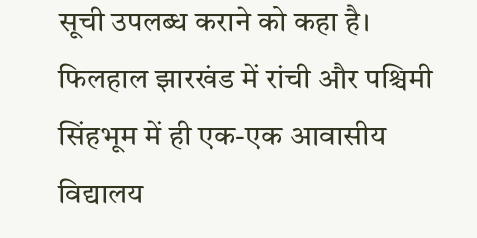सूची उपलब्ध कराने को कहा है। फिलहाल झारखंड में रांची और पश्चिमी सिंहभूम में ही एक-एक आवासीय विद्यालय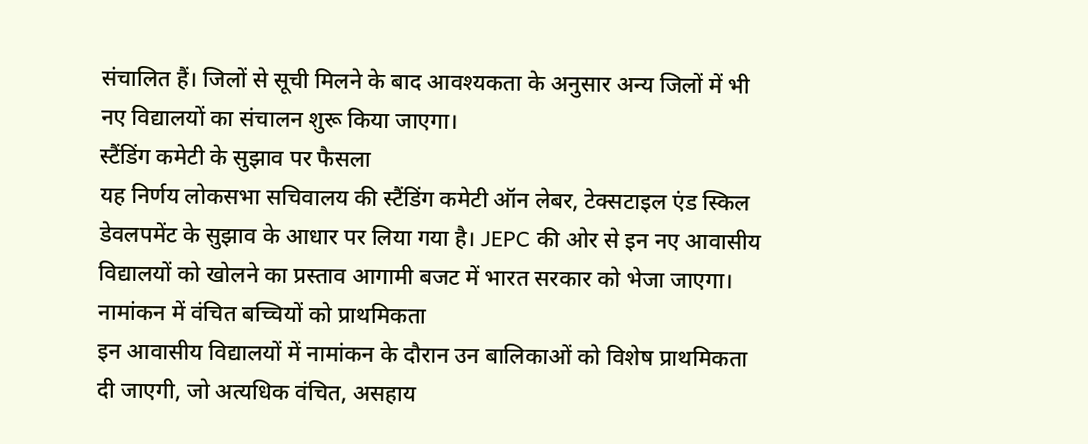संचालित हैं। जिलों से सूची मिलने के बाद आवश्यकता के अनुसार अन्य जिलों में भी नए विद्यालयों का संचालन शुरू किया जाएगा।
स्टैंडिंग कमेटी के सुझाव पर फैसला
यह निर्णय लोकसभा सचिवालय की स्टैंडिंग कमेटी ऑन लेबर, टेक्सटाइल एंड स्किल डेवलपमेंट के सुझाव के आधार पर लिया गया है। JEPC की ओर से इन नए आवासीय विद्यालयों को खोलने का प्रस्ताव आगामी बजट में भारत सरकार को भेजा जाएगा।
नामांकन में वंचित बच्चियों को प्राथमिकता
इन आवासीय विद्यालयों में नामांकन के दौरान उन बालिकाओं को विशेष प्राथमिकता दी जाएगी, जो अत्यधिक वंचित, असहाय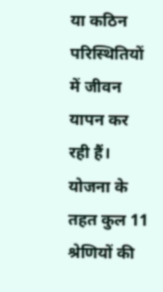या कठिन परिस्थितियों में जीवन यापन कर रही हैं। योजना के तहत कुल 11 श्रेणियों की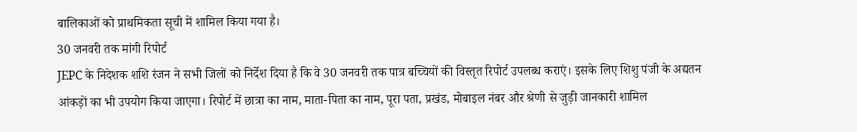बालिकाओं को प्राथमिकता सूची में शामिल किया गया है।
30 जनवरी तक मांगी रिपोर्ट
JEPC के निदेशक शशि रंजन ने सभी जिलों को निर्देश दिया है कि वे 30 जनवरी तक पात्र बच्चियों की विस्तृत रिपोर्ट उपलब्ध कराएं। इसके लिए शिशु पंजी के अद्यतन आंकड़ों का भी उपयोग किया जाएगा। रिपोर्ट में छात्रा का नाम, माता-पिता का नाम, पूरा पता, प्रखंड, मोबाइल नंबर और श्रेणी से जुड़ी जानकारी शामिल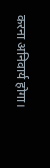करना अनिवार्य होगा।